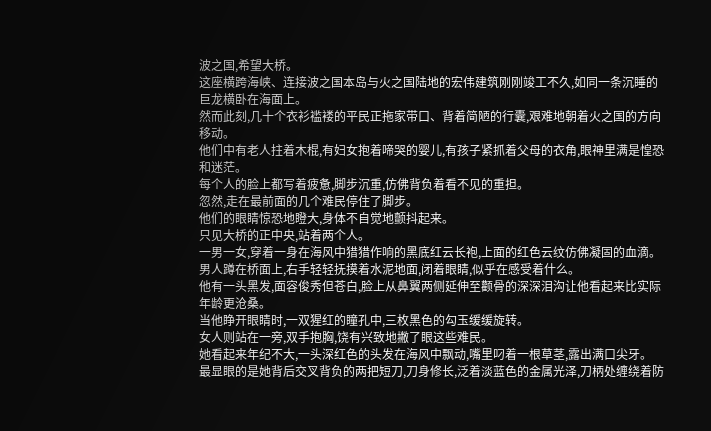波之国,希望大桥。
这座横跨海峡、连接波之国本岛与火之国陆地的宏伟建筑刚刚竣工不久,如同一条沉睡的巨龙横卧在海面上。
然而此刻,几十个衣衫褴褛的平民正拖家带口、背着简陋的行囊,艰难地朝着火之国的方向移动。
他们中有老人拄着木棍,有妇女抱着啼哭的婴儿,有孩子紧抓着父母的衣角,眼神里满是惶恐和迷茫。
每个人的脸上都写着疲惫,脚步沉重,仿佛背负着看不见的重担。
忽然,走在最前面的几个难民停住了脚步。
他们的眼睛惊恐地瞪大,身体不自觉地颤抖起来。
只见大桥的正中央,站着两个人。
一男一女,穿着一身在海风中猎猎作响的黑底红云长袍,上面的红色云纹仿佛凝固的血滴。
男人蹲在桥面上,右手轻轻抚摸着水泥地面,闭着眼睛,似乎在感受着什么。
他有一头黑发,面容俊秀但苍白,脸上从鼻翼两侧延伸至颧骨的深深泪沟让他看起来比实际年龄更沧桑。
当他睁开眼睛时,一双猩红的瞳孔中,三枚黑色的勾玉缓缓旋转。
女人则站在一旁,双手抱胸,饶有兴致地撇了眼这些难民。
她看起来年纪不大,一头深红色的头发在海风中飘动,嘴里叼着一根草茎,露出满口尖牙。
最显眼的是她背后交叉背负的两把短刀,刀身修长,泛着淡蓝色的金属光泽,刀柄处缠绕着防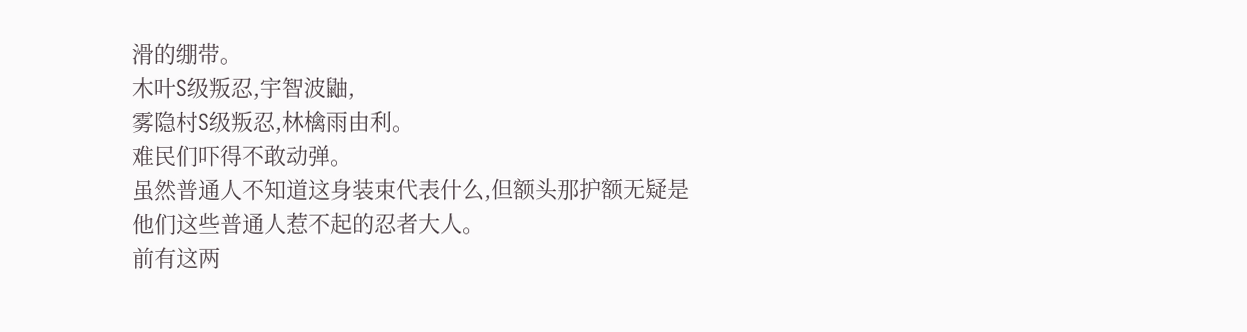滑的绷带。
木叶S级叛忍,宇智波鼬,
雾隐村S级叛忍,林檎雨由利。
难民们吓得不敢动弹。
虽然普通人不知道这身装束代表什么,但额头那护额无疑是他们这些普通人惹不起的忍者大人。
前有这两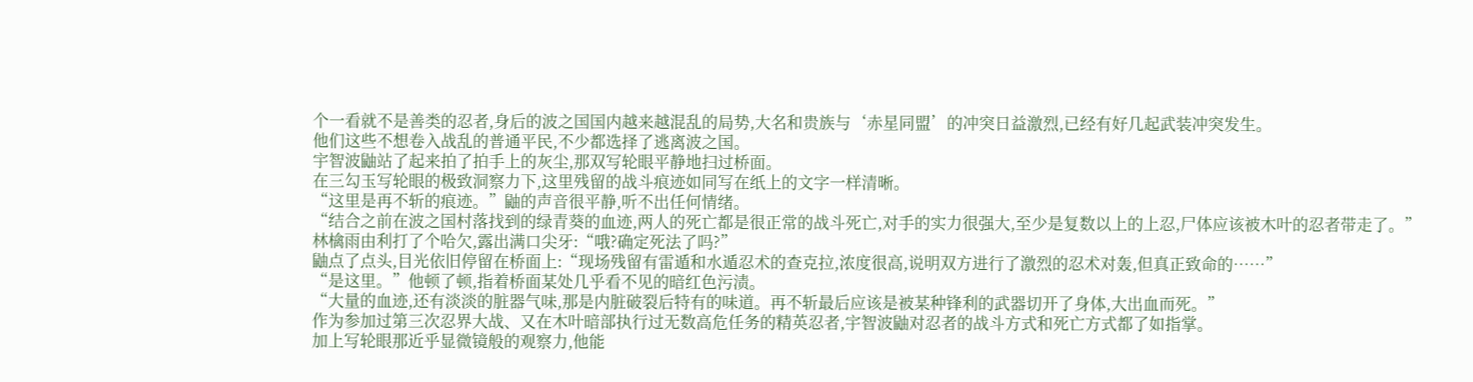个一看就不是善类的忍者,身后的波之国国内越来越混乱的局势,大名和贵族与‘赤星同盟’的冲突日益激烈,已经有好几起武装冲突发生。
他们这些不想卷入战乱的普通平民,不少都选择了逃离波之国。
宇智波鼬站了起来拍了拍手上的灰尘,那双写轮眼平静地扫过桥面。
在三勾玉写轮眼的极致洞察力下,这里残留的战斗痕迹如同写在纸上的文字一样清晰。
“这里是再不斩的痕迹。”鼬的声音很平静,听不出任何情绪。
“结合之前在波之国村落找到的绿青葵的血迹,两人的死亡都是很正常的战斗死亡,对手的实力很强大,至少是复数以上的上忍,尸体应该被木叶的忍者带走了。”
林檎雨由利打了个哈欠,露出满口尖牙:“哦?确定死法了吗?”
鼬点了点头,目光依旧停留在桥面上:“现场残留有雷遁和水遁忍术的查克拉,浓度很高,说明双方进行了激烈的忍术对轰,但真正致命的……”
“是这里。”他顿了顿,指着桥面某处几乎看不见的暗红色污渍。
“大量的血迹,还有淡淡的脏器气味,那是内脏破裂后特有的味道。再不斩最后应该是被某种锋利的武器切开了身体,大出血而死。”
作为参加过第三次忍界大战、又在木叶暗部执行过无数高危任务的精英忍者,宇智波鼬对忍者的战斗方式和死亡方式都了如指掌。
加上写轮眼那近乎显微镜般的观察力,他能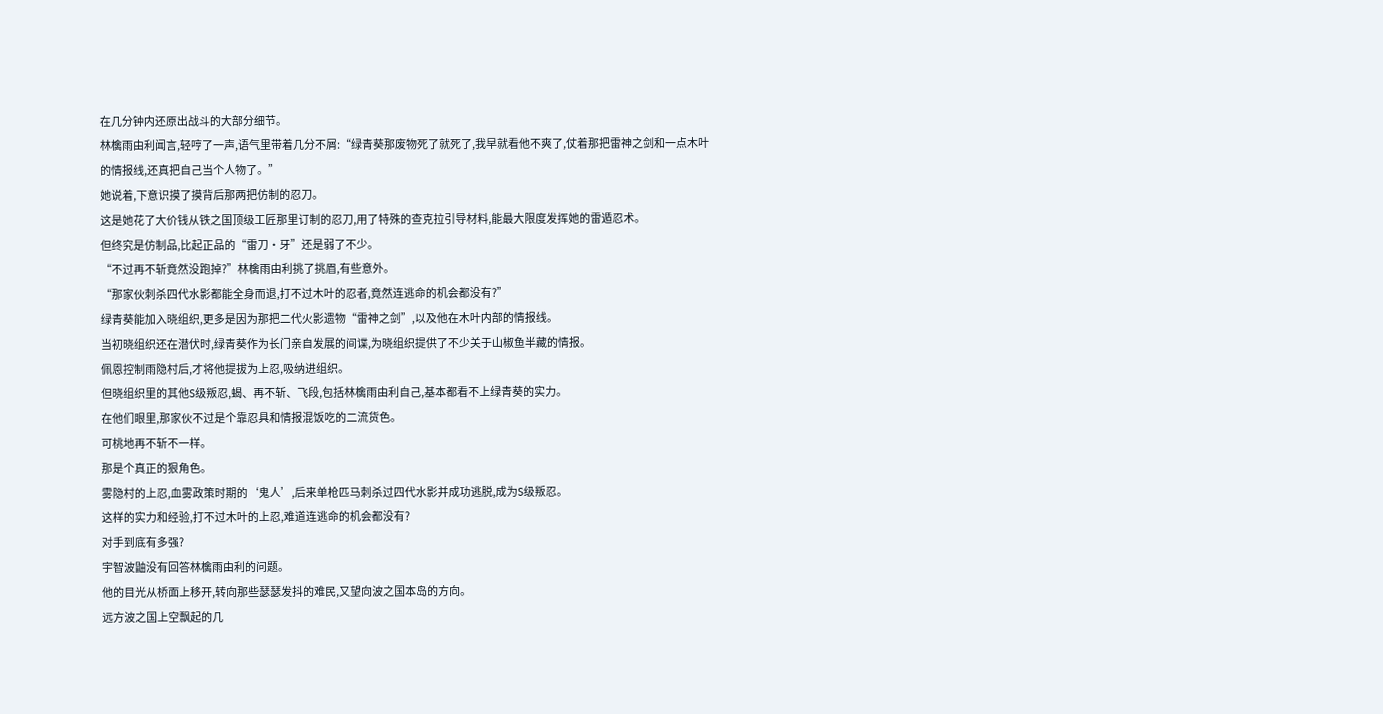在几分钟内还原出战斗的大部分细节。
林檎雨由利闻言,轻哼了一声,语气里带着几分不屑:“绿青葵那废物死了就死了,我早就看他不爽了,仗着那把雷神之剑和一点木叶的情报线,还真把自己当个人物了。”
她说着,下意识摸了摸背后那两把仿制的忍刀。
这是她花了大价钱从铁之国顶级工匠那里订制的忍刀,用了特殊的查克拉引导材料,能最大限度发挥她的雷遁忍术。
但终究是仿制品,比起正品的“雷刀·牙”还是弱了不少。
“不过再不斩竟然没跑掉?”林檎雨由利挑了挑眉,有些意外。
“那家伙刺杀四代水影都能全身而退,打不过木叶的忍者,竟然连逃命的机会都没有?”
绿青葵能加入晓组织,更多是因为那把二代火影遗物“雷神之剑”,以及他在木叶内部的情报线。
当初晓组织还在潜伏时,绿青葵作为长门亲自发展的间谍,为晓组织提供了不少关于山椒鱼半藏的情报。
佩恩控制雨隐村后,才将他提拔为上忍,吸纳进组织。
但晓组织里的其他S级叛忍,蝎、再不斩、飞段,包括林檎雨由利自己,基本都看不上绿青葵的实力。
在他们眼里,那家伙不过是个靠忍具和情报混饭吃的二流货色。
可桃地再不斩不一样。
那是个真正的狠角色。
雾隐村的上忍,血雾政策时期的‘鬼人’,后来单枪匹马刺杀过四代水影并成功逃脱,成为S级叛忍。
这样的实力和经验,打不过木叶的上忍,难道连逃命的机会都没有?
对手到底有多强?
宇智波鼬没有回答林檎雨由利的问题。
他的目光从桥面上移开,转向那些瑟瑟发抖的难民,又望向波之国本岛的方向。
远方波之国上空飘起的几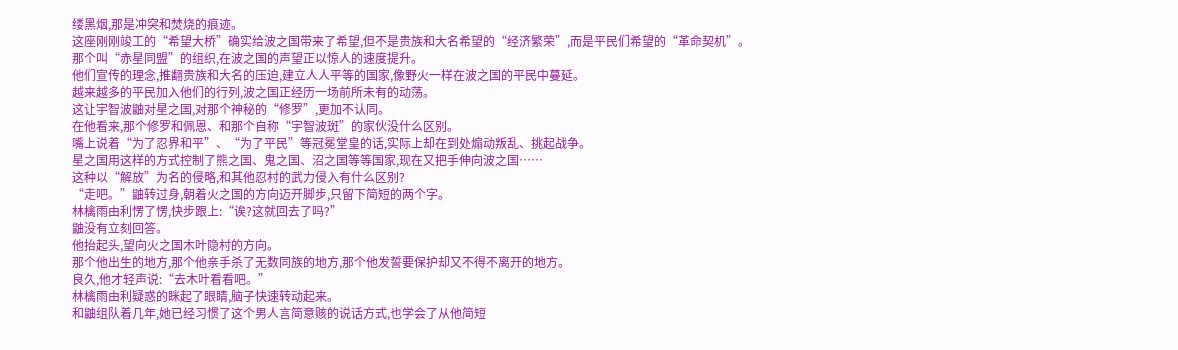缕黑烟,那是冲突和焚烧的痕迹。
这座刚刚竣工的“希望大桥”确实给波之国带来了希望,但不是贵族和大名希望的“经济繁荣”,而是平民们希望的“革命契机”。
那个叫“赤星同盟”的组织,在波之国的声望正以惊人的速度提升。
他们宣传的理念,推翻贵族和大名的压迫,建立人人平等的国家,像野火一样在波之国的平民中蔓延。
越来越多的平民加入他们的行列,波之国正经历一场前所未有的动荡。
这让宇智波鼬对星之国,对那个神秘的“修罗”,更加不认同。
在他看来,那个修罗和佩恩、和那个自称“宇智波斑”的家伙没什么区别。
嘴上说着“为了忍界和平”、“为了平民”等冠冕堂皇的话,实际上却在到处煽动叛乱、挑起战争。
星之国用这样的方式控制了熊之国、鬼之国、沼之国等等国家,现在又把手伸向波之国……
这种以“解放”为名的侵略,和其他忍村的武力侵入有什么区别?
“走吧。”鼬转过身,朝着火之国的方向迈开脚步,只留下简短的两个字。
林檎雨由利愣了愣,快步跟上:“诶?这就回去了吗?”
鼬没有立刻回答。
他抬起头,望向火之国木叶隐村的方向。
那个他出生的地方,那个他亲手杀了无数同族的地方,那个他发誓要保护却又不得不离开的地方。
良久,他才轻声说:“去木叶看看吧。”
林檎雨由利疑惑的眯起了眼睛,脑子快速转动起来。
和鼬组队着几年,她已经习惯了这个男人言简意赅的说话方式,也学会了从他简短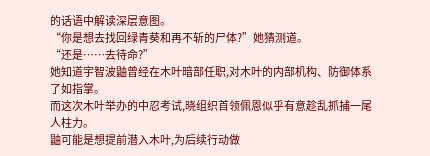的话语中解读深层意图。
“你是想去找回绿青葵和再不斩的尸体?”她猜测道。
“还是……去待命?”
她知道宇智波鼬曾经在木叶暗部任职,对木叶的内部机构、防御体系了如指掌。
而这次木叶举办的中忍考试,晓组织首领佩恩似乎有意趁乱抓捕一尾人柱力。
鼬可能是想提前潜入木叶,为后续行动做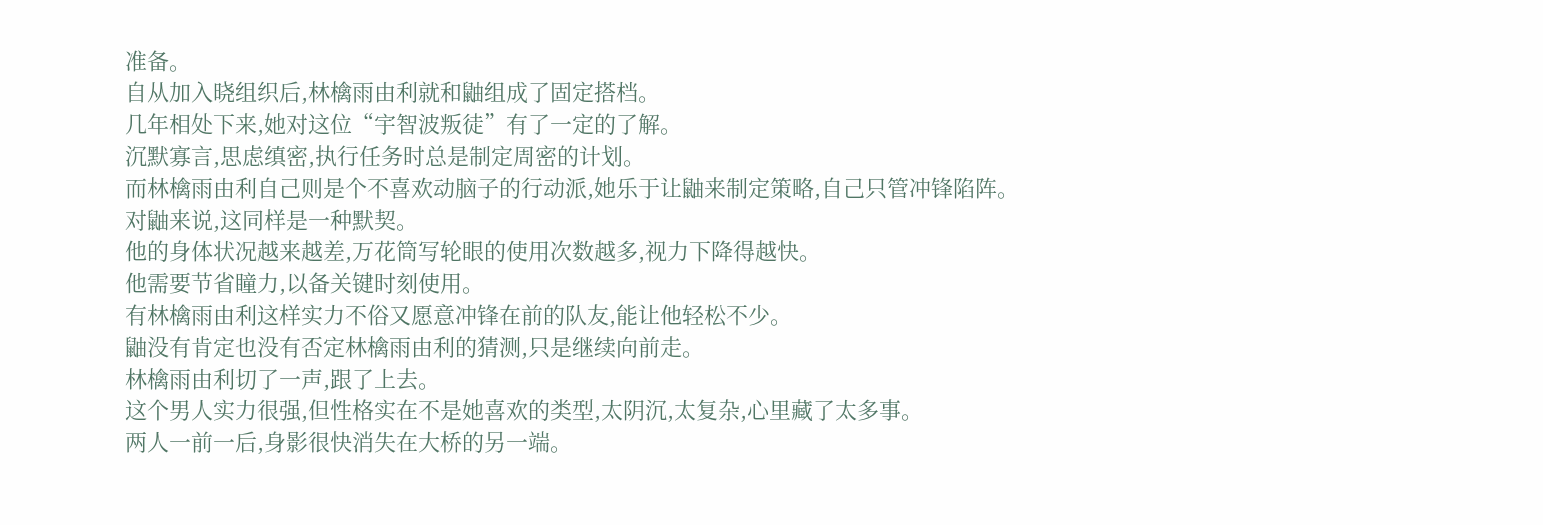准备。
自从加入晓组织后,林檎雨由利就和鼬组成了固定搭档。
几年相处下来,她对这位“宇智波叛徒”有了一定的了解。
沉默寡言,思虑缜密,执行任务时总是制定周密的计划。
而林檎雨由利自己则是个不喜欢动脑子的行动派,她乐于让鼬来制定策略,自己只管冲锋陷阵。
对鼬来说,这同样是一种默契。
他的身体状况越来越差,万花筒写轮眼的使用次数越多,视力下降得越快。
他需要节省瞳力,以备关键时刻使用。
有林檎雨由利这样实力不俗又愿意冲锋在前的队友,能让他轻松不少。
鼬没有肯定也没有否定林檎雨由利的猜测,只是继续向前走。
林檎雨由利切了一声,跟了上去。
这个男人实力很强,但性格实在不是她喜欢的类型,太阴沉,太复杂,心里藏了太多事。
两人一前一后,身影很快消失在大桥的另一端。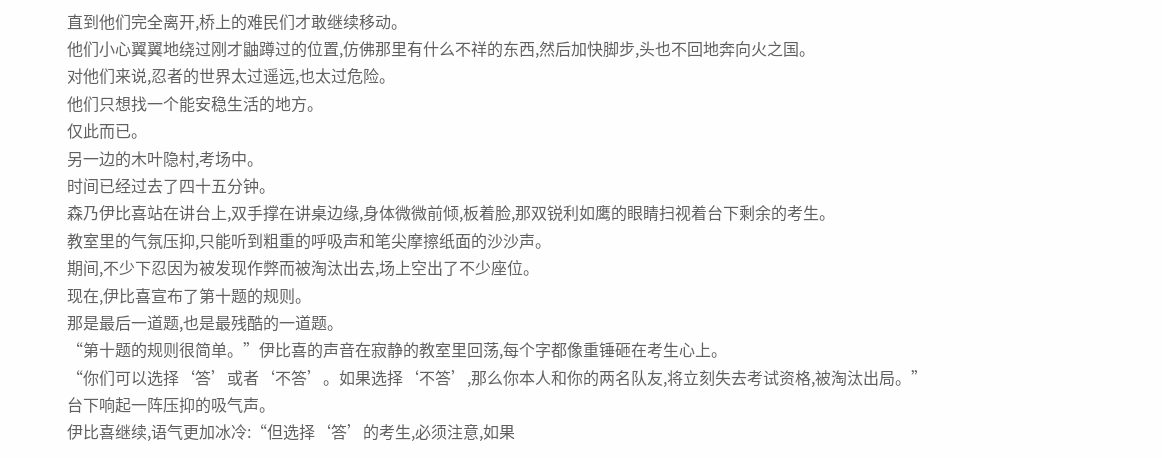直到他们完全离开,桥上的难民们才敢继续移动。
他们小心翼翼地绕过刚才鼬蹲过的位置,仿佛那里有什么不祥的东西,然后加快脚步,头也不回地奔向火之国。
对他们来说,忍者的世界太过遥远,也太过危险。
他们只想找一个能安稳生活的地方。
仅此而已。
另一边的木叶隐村,考场中。
时间已经过去了四十五分钟。
森乃伊比喜站在讲台上,双手撑在讲桌边缘,身体微微前倾,板着脸,那双锐利如鹰的眼睛扫视着台下剩余的考生。
教室里的气氛压抑,只能听到粗重的呼吸声和笔尖摩擦纸面的沙沙声。
期间,不少下忍因为被发现作弊而被淘汰出去,场上空出了不少座位。
现在,伊比喜宣布了第十题的规则。
那是最后一道题,也是最残酷的一道题。
“第十题的规则很简单。”伊比喜的声音在寂静的教室里回荡,每个字都像重锤砸在考生心上。
“你们可以选择‘答’或者‘不答’。如果选择‘不答’,那么你本人和你的两名队友,将立刻失去考试资格,被淘汰出局。”
台下响起一阵压抑的吸气声。
伊比喜继续,语气更加冰冷:“但选择‘答’的考生,必须注意,如果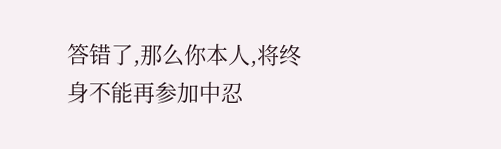答错了,那么你本人,将终身不能再参加中忍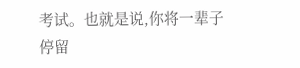考试。也就是说,你将一辈子停留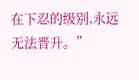在下忍的级别,永远无法晋升。”